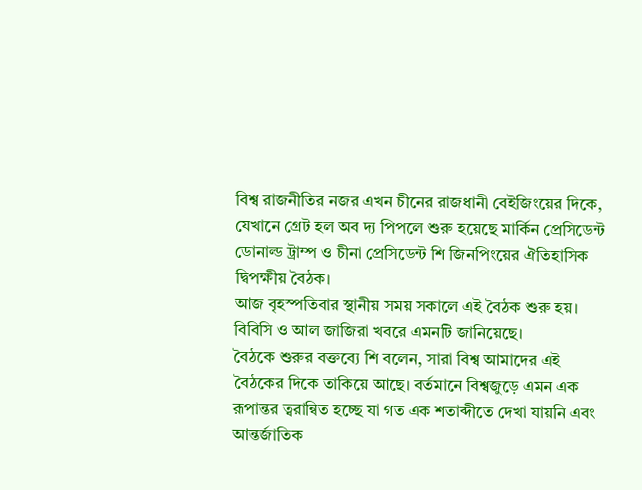বিশ্ব রাজনীতির নজর এখন চীনের রাজধানী বেইজিংয়ের দিকে, যেখানে গ্রেট হল অব দ্য পিপলে শুরু হয়েছে মার্কিন প্রেসিডেন্ট ডোনাল্ড ট্রাম্প ও চীনা প্রেসিডেন্ট শি জিনপিংয়ের ঐতিহাসিক দ্বিপক্ষীয় বৈঠক।
আজ বৃহস্পতিবার স্থানীয় সময় সকালে এই বৈঠক শুরু হয়। বিবিসি ও আল জাজিরা খবরে এমনটি জানিয়েছে।
বৈঠকে শুরুর বক্তব্যে শি বলেন, সারা বিশ্ব আমাদের এই বৈঠকের দিকে তাকিয়ে আছে। বর্তমানে বিশ্বজুড়ে এমন এক রূপান্তর ত্বরান্বিত হচ্ছে যা গত এক শতাব্দীতে দেখা যায়নি এবং আন্তর্জাতিক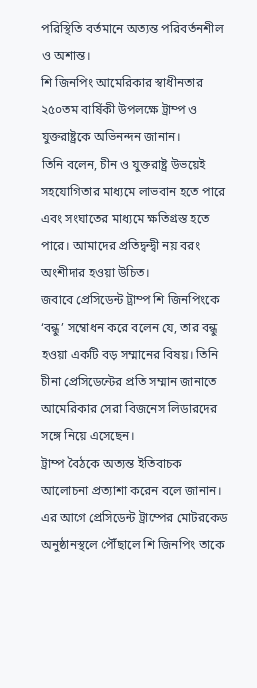পরিস্থিতি বর্তমানে অত্যন্ত পরিবর্তনশীল ও অশান্ত।
শি জিনপিং আমেরিকার স্বাধীনতার ২৫০তম বার্ষিকী উপলক্ষে ট্রাম্প ও যুক্তরাষ্ট্রকে অভিনন্দন জানান।
তিনি বলেন, চীন ও যুক্তরাষ্ট্র উভয়েই সহযোগিতার মাধ্যমে লাভবান হতে পারে এবং সংঘাতের মাধ্যমে ক্ষতিগ্রস্ত হতে পারে। আমাদের প্রতিদ্বন্দ্বী নয় বরং অংশীদার হওয়া উচিত।
জবাবে প্রেসিডেন্ট ট্রাম্প শি জিনপিংকে ‘বন্ধু’ সম্বোধন করে বলেন যে, তার বন্ধু হওয়া একটি বড় সম্মানের বিষয়। তিনি চীনা প্রেসিডেন্টের প্রতি সম্মান জানাতে আমেরিকার সেরা বিজনেস লিডারদের সঙ্গে নিয়ে এসেছেন।
ট্রাম্প বৈঠকে অত্যন্ত ইতিবাচক আলোচনা প্রত্যাশা করেন বলে জানান।
এর আগে প্রেসিডেন্ট ট্রাম্পের মোটরকেড অনুষ্ঠানস্থলে পৌঁছালে শি জিনপিং তাকে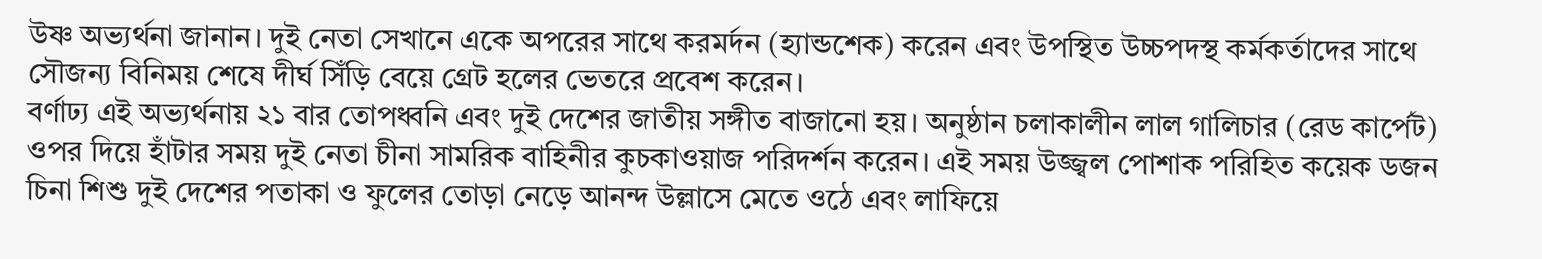উষ্ণ অভ্যর্থনা জানান। দুই নেতা সেখানে একে অপরের সাথে করমর্দন (হ্যান্ডশেক) করেন এবং উপস্থিত উচ্চপদস্থ কর্মকর্তাদের সাথে সৌজন্য বিনিময় শেষে দীর্ঘ সিঁড়ি বেয়ে গ্রেট হলের ভেতরে প্রবেশ করেন।
বর্ণাঢ্য এই অভ্যর্থনায় ২১ বার তোপধ্বনি এবং দুই দেশের জাতীয় সঙ্গীত বাজানো হয়। অনুষ্ঠান চলাকালীন লাল গালিচার (রেড কার্পেট) ওপর দিয়ে হাঁটার সময় দুই নেতা চীনা সামরিক বাহিনীর কুচকাওয়াজ পরিদর্শন করেন। এই সময় উজ্জ্বল পোশাক পরিহিত কয়েক ডজন চিনা শিশু দুই দেশের পতাকা ও ফুলের তোড়া নেড়ে আনন্দ উল্লাসে মেতে ওঠে এবং লাফিয়ে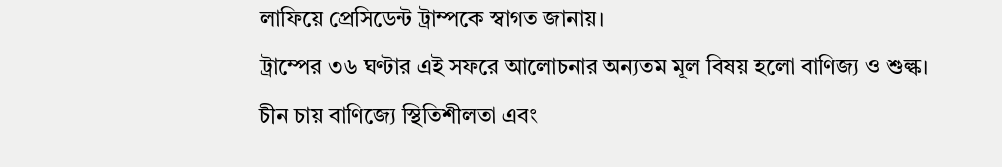লাফিয়ে প্রেসিডেন্ট ট্রাম্পকে স্বাগত জানায়।
ট্রাম্পের ৩৬ ঘণ্টার এই সফরে আলোচনার অন্যতম মূল বিষয় হলো বাণিজ্য ও শুল্ক। চীন চায় বাণিজ্যে স্থিতিশীলতা এবং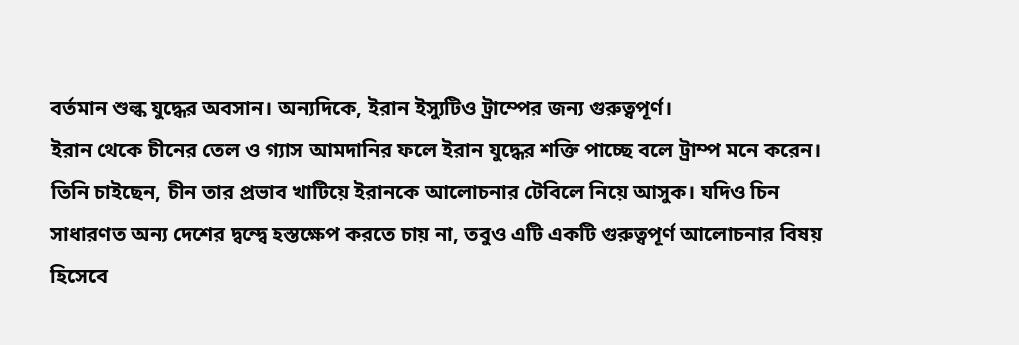বর্তমান শুল্ক যুদ্ধের অবসান। অন্যদিকে, ইরান ইস্যুটিও ট্রাম্পের জন্য গুরুত্বপূর্ণ।
ইরান থেকে চীনের তেল ও গ্যাস আমদানির ফলে ইরান যুদ্ধের শক্তি পাচ্ছে বলে ট্রাম্প মনে করেন। তিনি চাইছেন, চীন তার প্রভাব খাটিয়ে ইরানকে আলোচনার টেবিলে নিয়ে আসুক। যদিও চিন সাধারণত অন্য দেশের দ্বন্দ্বে হস্তক্ষেপ করতে চায় না, তবুও এটি একটি গুরুত্বপূর্ণ আলোচনার বিষয় হিসেবে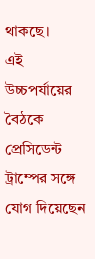থাকছে।
এই উচ্চপর্যায়ের বৈঠকে প্রেসিডেন্ট ট্রাম্পের সঙ্গে যোগ দিয়েছেন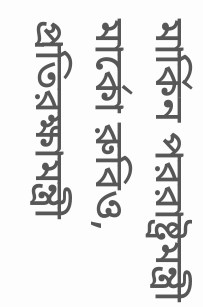মার্কিন পররাষ্ট্রমন্ত্রী মার্কো রুবিও, প্রতিরক্ষামন্ত্রী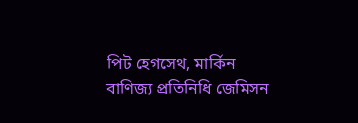পিট হেগসেথ, মার্কিন বাণিজ্য প্রতিনিধি জেমিসন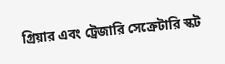গ্রিয়ার এবং ট্রেজারি সেক্রেটারি স্কট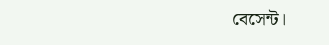বেসেন্ট।